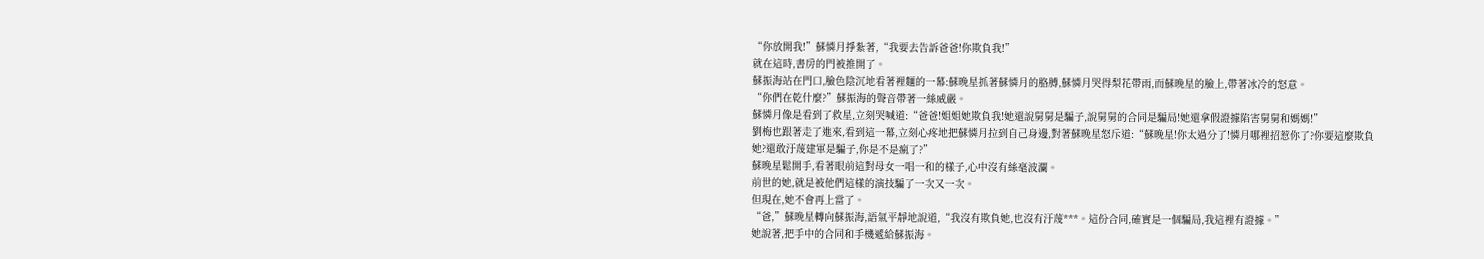“你放開我!”蘇憐月掙紮著,“我要去告訴爸爸!你欺負我!”
就在這時,書房的門被推開了。
蘇振海站在門口,臉色陰沉地看著裡麵的一幕:蘇晚星抓著蘇憐月的胳膊,蘇憐月哭得梨花帶雨,而蘇晚星的臉上,帶著冰冷的怒意。
“你們在乾什麼?”蘇振海的聲音帶著一絲威嚴。
蘇憐月像是看到了救星,立刻哭喊道:“爸爸!姐姐她欺負我!她還說舅舅是騙子,說舅舅的合同是騙局!她還拿假證據陷害舅舅和媽媽!”
劉梅也跟著走了進來,看到這一幕,立刻心疼地把蘇憐月拉到自己身邊,對著蘇晚星怒斥道:“蘇晚星!你太過分了!憐月哪裡招惹你了?你要這麼欺負她?還敢汙蔑建軍是騙子,你是不是瘋了?”
蘇晚星鬆開手,看著眼前這對母女一唱一和的樣子,心中沒有絲毫波瀾。
前世的她,就是被他們這樣的演技騙了一次又一次。
但現在,她不會再上當了。
“爸,”蘇晚星轉向蘇振海,語氣平靜地說道,“我沒有欺負她,也沒有汙蔑***。這份合同,確實是一個騙局,我這裡有證據。”
她說著,把手中的合同和手機遞給蘇振海。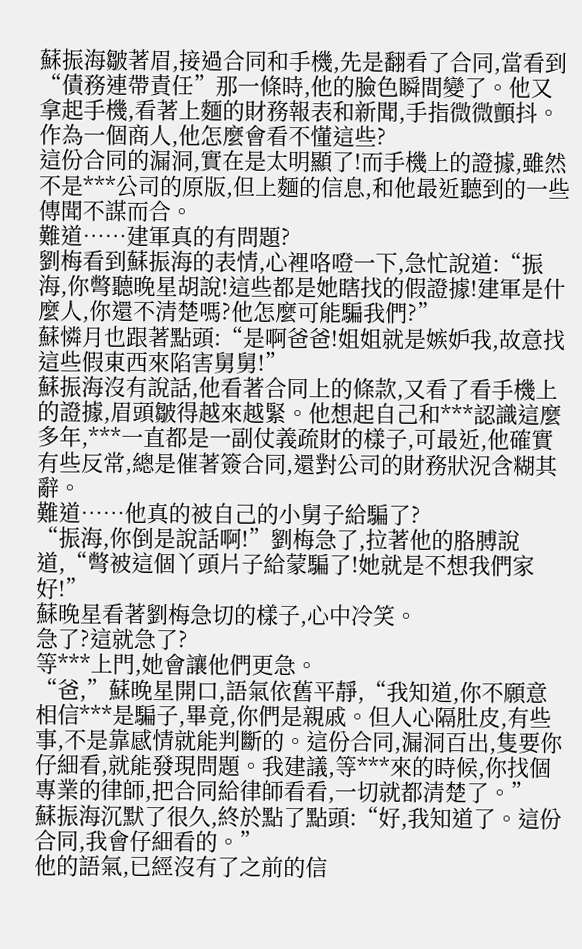蘇振海皺著眉,接過合同和手機,先是翻看了合同,當看到“債務連帶責任”那一條時,他的臉色瞬間變了。他又拿起手機,看著上麵的財務報表和新聞,手指微微顫抖。
作為一個商人,他怎麼會看不懂這些?
這份合同的漏洞,實在是太明顯了!而手機上的證據,雖然不是***公司的原版,但上麵的信息,和他最近聽到的一些傳聞不謀而合。
難道……建軍真的有問題?
劉梅看到蘇振海的表情,心裡咯噔一下,急忙說道:“振海,你彆聽晚星胡說!這些都是她瞎找的假證據!建軍是什麼人,你還不清楚嗎?他怎麼可能騙我們?”
蘇憐月也跟著點頭:“是啊爸爸!姐姐就是嫉妒我,故意找這些假東西來陷害舅舅!”
蘇振海沒有說話,他看著合同上的條款,又看了看手機上的證據,眉頭皺得越來越緊。他想起自己和***認識這麼多年,***一直都是一副仗義疏財的樣子,可最近,他確實有些反常,總是催著簽合同,還對公司的財務狀況含糊其辭。
難道……他真的被自己的小舅子給騙了?
“振海,你倒是說話啊!”劉梅急了,拉著他的胳膊說道,“彆被這個丫頭片子給蒙騙了!她就是不想我們家好!”
蘇晚星看著劉梅急切的樣子,心中冷笑。
急了?這就急了?
等***上門,她會讓他們更急。
“爸,”蘇晚星開口,語氣依舊平靜,“我知道,你不願意相信***是騙子,畢竟,你們是親戚。但人心隔肚皮,有些事,不是靠感情就能判斷的。這份合同,漏洞百出,隻要你仔細看,就能發現問題。我建議,等***來的時候,你找個專業的律師,把合同給律師看看,一切就都清楚了。”
蘇振海沉默了很久,終於點了點頭:“好,我知道了。這份合同,我會仔細看的。”
他的語氣,已經沒有了之前的信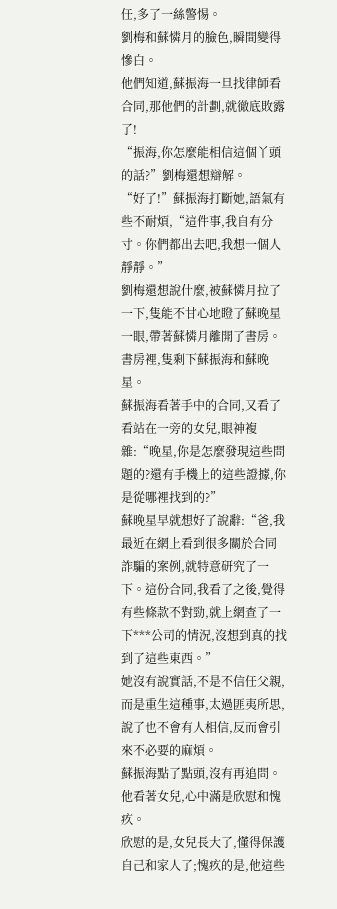任,多了一絲警惕。
劉梅和蘇憐月的臉色,瞬間變得慘白。
他們知道,蘇振海一旦找律師看合同,那他們的計劃,就徹底敗露了!
“振海,你怎麼能相信這個丫頭的話?”劉梅還想辯解。
“好了!”蘇振海打斷她,語氣有些不耐煩,“這件事,我自有分寸。你們都出去吧,我想一個人靜靜。”
劉梅還想說什麼,被蘇憐月拉了一下,隻能不甘心地瞪了蘇晚星一眼,帶著蘇憐月離開了書房。
書房裡,隻剩下蘇振海和蘇晚星。
蘇振海看著手中的合同,又看了看站在一旁的女兒,眼神複雜:“晚星,你是怎麼發現這些問題的?還有手機上的這些證據,你是從哪裡找到的?”
蘇晚星早就想好了說辭:“爸,我最近在網上看到很多關於合同詐騙的案例,就特意研究了一下。這份合同,我看了之後,覺得有些條款不對勁,就上網查了一下***公司的情況,沒想到真的找到了這些東西。”
她沒有說實話,不是不信任父親,而是重生這種事,太過匪夷所思,說了也不會有人相信,反而會引來不必要的麻煩。
蘇振海點了點頭,沒有再追問。他看著女兒,心中滿是欣慰和愧疚。
欣慰的是,女兒長大了,懂得保護自己和家人了;愧疚的是,他這些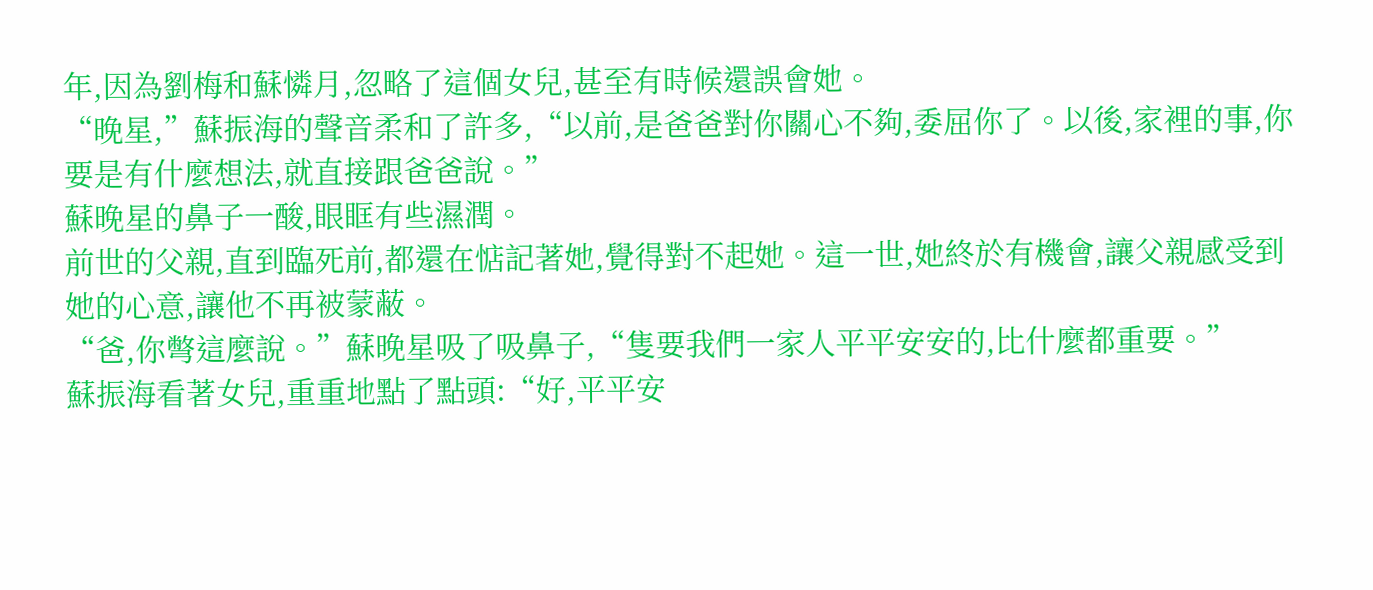年,因為劉梅和蘇憐月,忽略了這個女兒,甚至有時候還誤會她。
“晚星,”蘇振海的聲音柔和了許多,“以前,是爸爸對你關心不夠,委屈你了。以後,家裡的事,你要是有什麼想法,就直接跟爸爸說。”
蘇晚星的鼻子一酸,眼眶有些濕潤。
前世的父親,直到臨死前,都還在惦記著她,覺得對不起她。這一世,她終於有機會,讓父親感受到她的心意,讓他不再被蒙蔽。
“爸,你彆這麼說。”蘇晚星吸了吸鼻子,“隻要我們一家人平平安安的,比什麼都重要。”
蘇振海看著女兒,重重地點了點頭:“好,平平安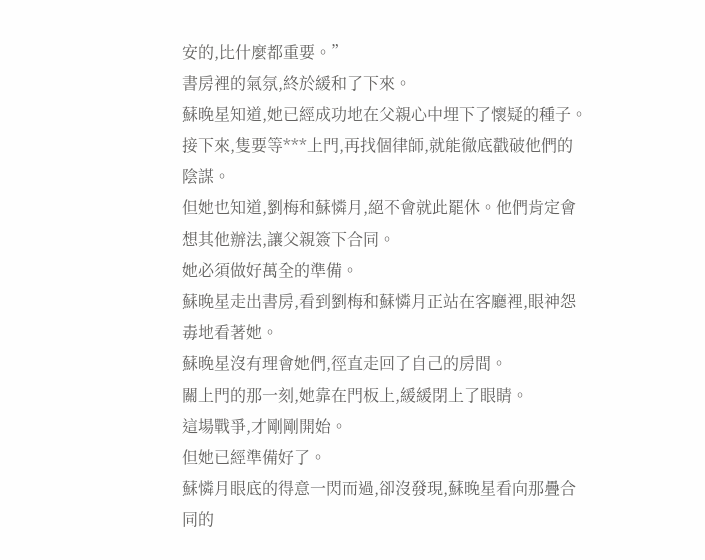安的,比什麼都重要。”
書房裡的氣氛,終於緩和了下來。
蘇晚星知道,她已經成功地在父親心中埋下了懷疑的種子。接下來,隻要等***上門,再找個律師,就能徹底戳破他們的陰謀。
但她也知道,劉梅和蘇憐月,絕不會就此罷休。他們肯定會想其他辦法,讓父親簽下合同。
她必須做好萬全的準備。
蘇晚星走出書房,看到劉梅和蘇憐月正站在客廳裡,眼神怨毒地看著她。
蘇晚星沒有理會她們,徑直走回了自己的房間。
關上門的那一刻,她靠在門板上,緩緩閉上了眼睛。
這場戰爭,才剛剛開始。
但她已經準備好了。
蘇憐月眼底的得意一閃而過,卻沒發現,蘇晚星看向那疊合同的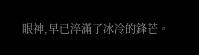眼神,早已淬滿了冰冷的鋒芒。